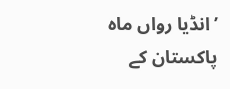’انڈیا رواں ماہ پاکستان کے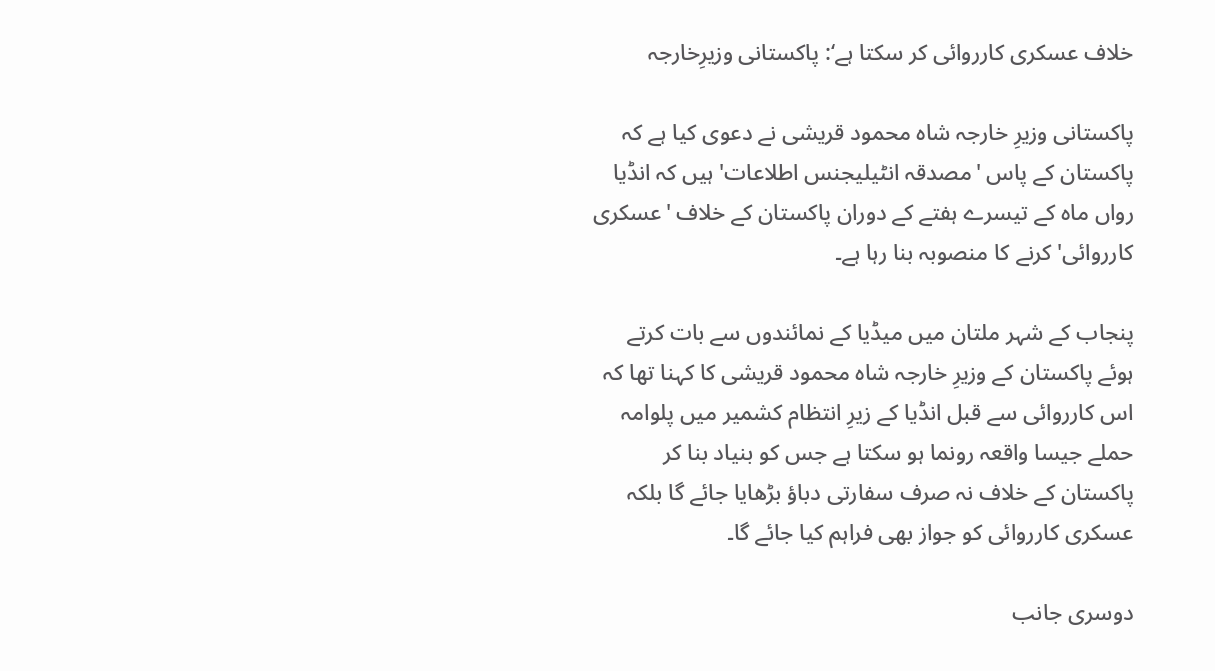خلاف عسکری کارروائی کر سکتا ہے‘: پاکستانی وزیرِخارجہ

پاکستانی وزیرِ خارجہ شاہ محمود قریشی نے دعوی کیا ہے کہ پاکستان کے پاس 'مصدقہ انٹیلیجنس اطلاعات' ہیں کہ انڈیا رواں ماہ کے تیسرے ہفتے کے دوران پاکستان کے خلاف 'عسکری کارروائی' کرنے کا منصوبہ بنا رہا ہے۔

پنجاب کے شہر ملتان میں میڈیا کے نمائندوں سے بات کرتے ہوئے پاکستان کے وزیرِ خارجہ شاہ محمود قریشی کا کہنا تھا کہ اس کارروائی سے قبل انڈیا کے زیرِ انتظام کشمیر میں پلوامہ حملے جیسا واقعہ رونما ہو سکتا ہے جس کو بنیاد بنا کر پاکستان کے خلاف نہ صرف سفارتی دباؤ بڑھایا جائے گا بلکہ عسکری کارروائی کو جواز بھی فراہم کیا جائے گا۔

دوسری جانب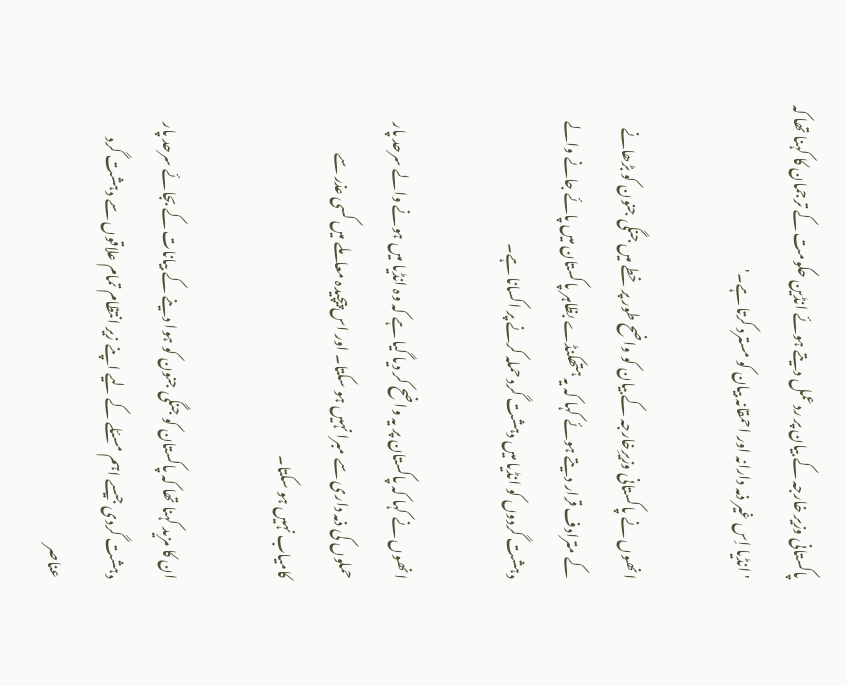پاکستانی وزیر خارجہ کے بیان پر ردعمل دیتے ہوئے انڈین حکومت کے ترجمان کا کہنا تھا کہ 'انڈیا اِس غیر ذمہ دارانہ اور احمقانہ بیان کو مسترد کرتا ہے۔'

انھوں نے پاکستانی وزیرِخارجہ کے بیان کو واضح طور پر خطے میں جنگی جنون کو بڑھانے کے مترادف قرار دیتے ہوئے کہا کہ یہ ہتھکنڈے بظاہر پاکستان میں پائے جانے والے دہشت گردوں کو انڈیا میں دہشت گرد حملہ کرنے پر اکسانا ہے۔

انھوں نے کہا کہ پاکستان پر یہ واضح کر دیا گیا ہے کہ وہ انڈیا میں ہونے والے سرحد پار حملوں کی ذمہ داری سے مبرا نہیں ہو سکتا۔ اور اس پیچیدہ معاملے میں کسی عذر سے کامیاب نہیں ہو سکتا۔

ان کا مزید کہنا تھا کہ پاکستان کو جنگی جنون کو ہوا دینے کے بیانات کے بجائے سرحد پار دہشت گردی جیسے اہم مسئلے کے لیے اپنے زیر انتظام تمام علاقوں سے دہشت گرد عناصر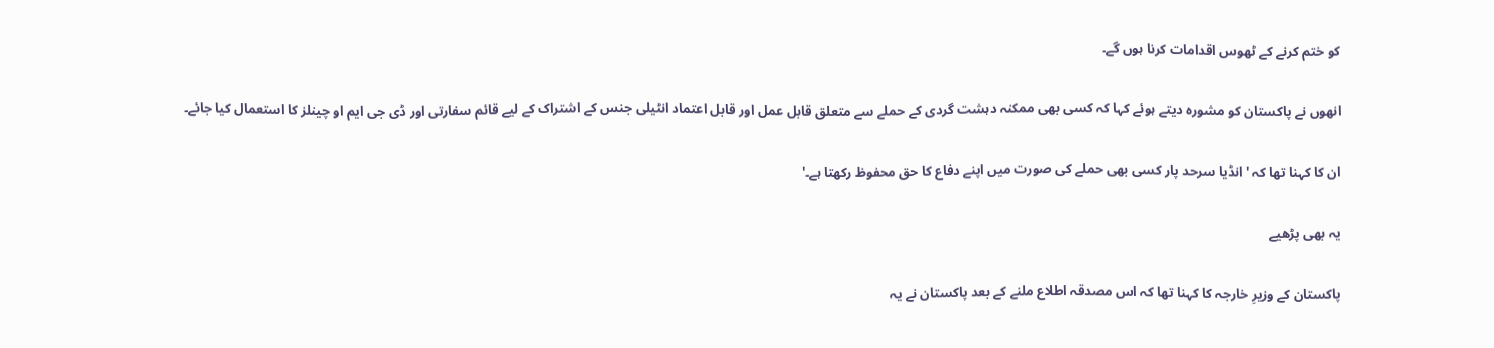کو ختم کرنے کے ٹھوس اقدامات کرنا ہوں گے۔

انھوں نے پاکستان کو مشورہ دیتے ہوئے کہا کہ کسی بھی ممکنہ دہشت گردی کے حملے سے متعلق قابل عمل اور قابل اعتماد انٹیلی جنس کے اشتراک کے لیے قائم سفارتی اور ڈی جی ایم او چینلز کا استعمال کیا جائے۔

ان کا کہنا تھا کہ 'انڈیا سرحد پار کسی بھی حملے کی صورت میں اپنے دفاع کا حق محفوظ رکھتا ہے۔'

یہ بھی پڑھیے

پاکستان کے وزیرِ خارجہ کا کہنا تھا کہ اس مصدقہ اطلاع ملنے کے بعد پاکستان نے یہ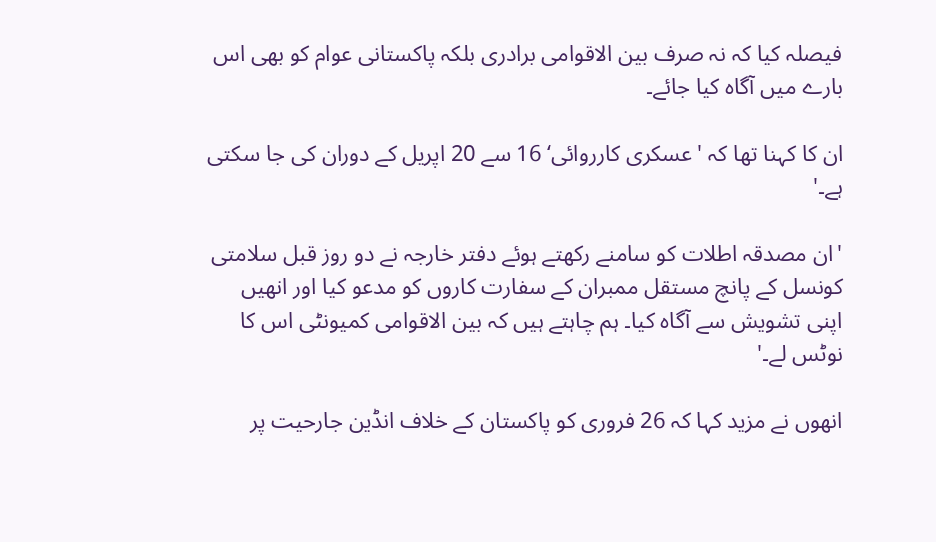فیصلہ کیا کہ نہ صرف بین الاقوامی برادری بلکہ پاکستانی عوام کو بھی اس بارے میں آگاہ کیا جائے۔

ان کا کہنا تھا کہ 'عسکری کارروائی‘ 16 سے 20 اپریل کے دوران کی جا سکتی ہے۔'

'ان مصدقہ اطلات کو سامنے رکھتے ہوئے دفتر خارجہ نے دو روز قبل سلامتی کونسل کے پانچ مستقل ممبران کے سفارت کاروں کو مدعو کیا اور انھیں اپنی تشویش سے آگاہ کیا۔ ہم چاہتے ہیں کہ بین الاقوامی کمیونٹی اس کا نوٹس لے۔'

انھوں نے مزید کہا کہ 26 فروری کو پاکستان کے خلاف انڈین جارحیت پر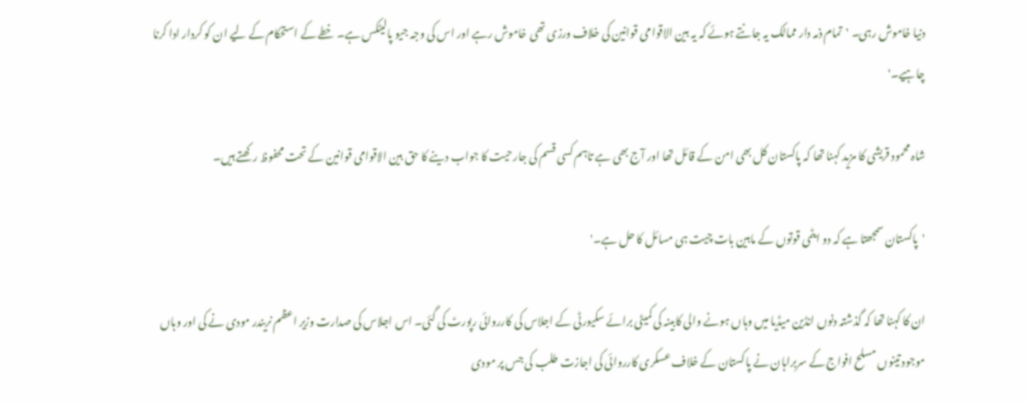دنیا خاموش رہی۔ 'تمام ذمہ دار ممالک یہ جانتے ہوئے کہ یہ بین الاقوامی قوانین کی خلاف ورزی تھی خاموش رہے اور اس کی وجہ جیو پالیٹکس ہے۔ خطے کے استحکام کے لیے ان کو کردار ادا کرنا چاہیے۔'

شاہ محمود قریشی کا مزید کہنا تھا کہ پاکستان کل بھی امن کے قائل تھا اور آج بھی ہے تاہم کسی قسم کی جارحیت کا جواب دینے کا حق بین الاقوامی قوانین کے تحت محفوظ رکھتے ہیں۔

'پاکستان سمجھتا ہے کہ دو ایٹمی قوتوں کے مابین بات چیت ہی مسائل کا حل ہے۔'

ان کا کہنا تھا کہ گذشتہ دنوں انڈین میڈیا میں وہاں ہونے والی کابینہ کی کمیٹی برائے سکیورٹی کے اجلاس کی کارروائی رپورٹ کی گئی۔ اس اجلاس کی صدارت وزیر اعظم نریندر مودی نے کی اور وہاں موجود تینوں مسلح افواج کے سربراہان نے پاکستان کے خلاف عسکری کارروائی کی اجازت طلب کی جس پر مودی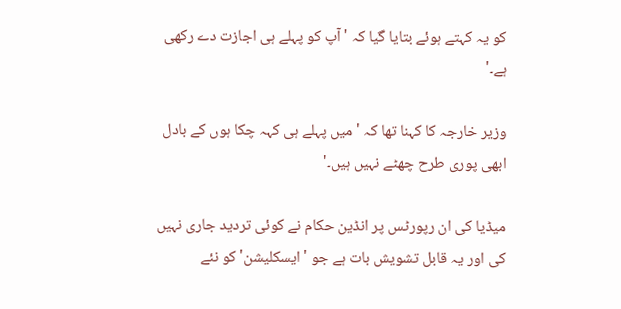کو یہ کہتے ہوئے بتایا گیا کہ 'آپ کو پہلے ہی اجازت دے رکھی ہے۔'

وزیر خارجہ کا کہنا تھا کہ 'میں پہلے ہی کہہ چکا ہوں کے بادل ابھی پوری طرح چھٹے نہیں ہیں۔'

میڈیا کی ان رپورٹس پر انڈین حکام نے کوئی تردید جاری نہیں کی اور یہ قابل تشویش بات ہے جو 'ایسکلیشن' کو نئے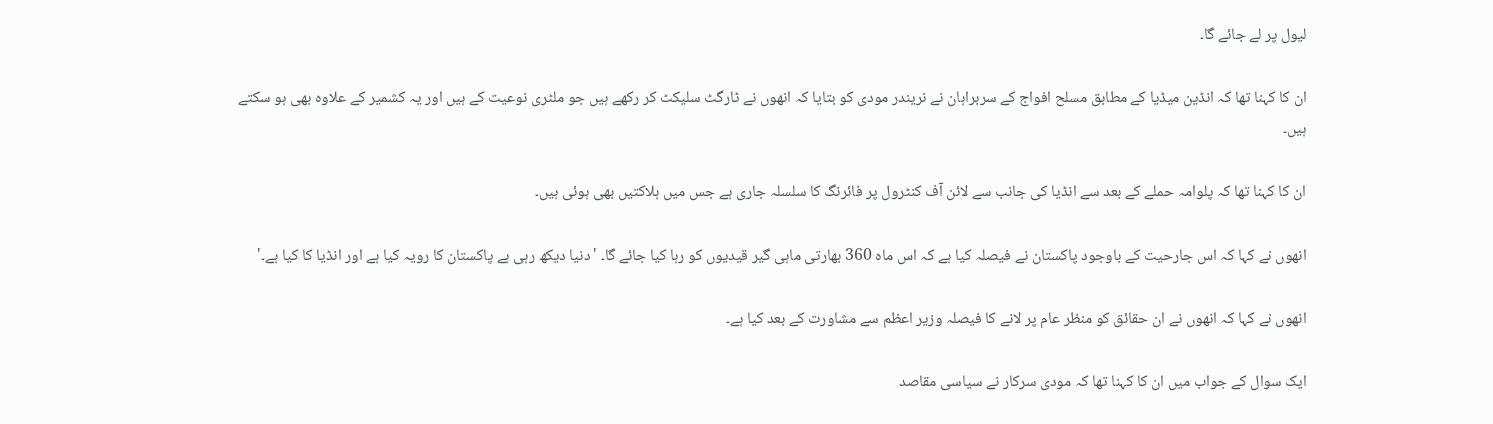لیول پر لے جائے گا۔

ان کا کہنا تھا کہ انڈین میڈیا کے مطابق مسلح افواج کے سربراہان نے نریندر مودی کو بتایا کہ انھوں نے ٹارگٹ سلیکٹ کر رکھے ہیں جو ملٹری نوعیت کے ہیں اور یہ کشمیر کے علاوہ بھی ہو سکتے ہیں۔

ان کا کہنا تھا کہ پلوامہ حملے کے بعد سے انڈیا کی جانب سے لائن آف کنٹرول پر فائرنگ کا سلسلہ جاری ہے جس میں ہلاکتیں بھی ہوئی ہیں۔

انھوں نے کہا کہ اس جارحیت کے باوجود پاکستان نے فیصلہ کیا ہے کہ اس ماہ 360 بھارتی ماہی گیر قیدیوں کو رہا کیا جائے گا۔ 'دنیا دیکھ رہی ہے پاکستان کا رویہ کیا ہے اور انڈیا کا کیا ہے۔'

انھوں نے کہا کہ انھوں نے ان حقائق کو منظر عام پر لانے کا فیصلہ وزیر اعظم سے مشاورت کے بعد کیا ہے۔

ایک سوال کے جواب میں ان کا کہنا تھا کہ مودی سرکار نے سیاسی مقاصد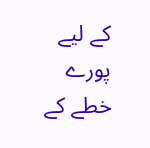کے لیے پورے خطے کے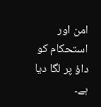امن اور استحکام کو داؤ پر لگا دیا ہے۔